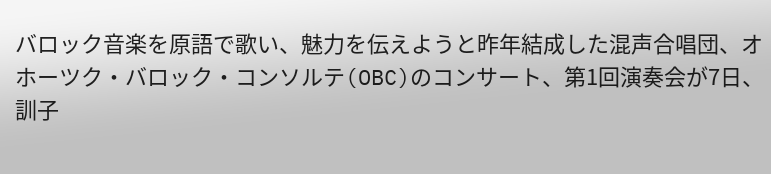バロック音楽を原語で歌い、魅力を伝えようと昨年結成した混声合唱団、オホーツク・バロック・コンソルテ(OBC)のコンサート、第1回演奏会が7日、訓子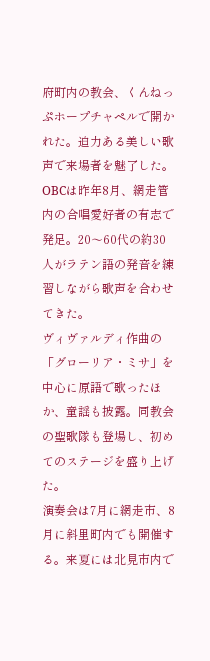府町内の教会、くんねっぷホープチャペルで開かれた。迫力ある美しい歌声で来場者を魅了した。
OBCは昨年8月、網走管内の合唱愛好者の有志で発足。20〜60代の約30人がラテン語の発音を練習しながら歌声を合わせてきた。
ヴィヴァルディ作曲の「グローリア・ミサ」を中心に原語で歌ったほか、童謡も披露。同教会の聖歌隊も登場し、初めてのステージを盛り上げた。
演奏会は7月に網走市、8月に斜里町内でも開催する。来夏には北見市内で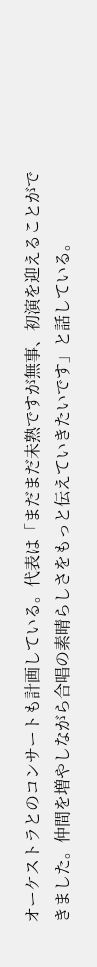オーケストラとのコンサートも計画している。代表は「まだまだ未熟ですが無事、初演を迎えることができました。仲間を増やしながら合唱の素晴らしさをもっと伝えていきたいです」と話している。